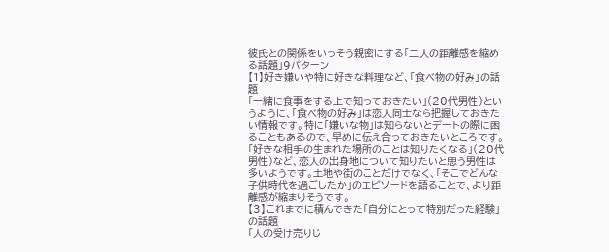彼氏との関係をいっそう親密にする「二人の距離感を縮める話題」9パターン
【1】好き嫌いや特に好きな料理など、「食べ物の好み」の話題
「一緒に食事をする上で知っておきたい」(20代男性)というように、「食べ物の好み」は恋人同士なら把握しておきたい情報です。特に「嫌いな物」は知らないとデートの際に困ることもあるので、早めに伝え合っておきたいところです。
「好きな相手の生まれた場所のことは知りたくなる」(20代男性)など、恋人の出身地について知りたいと思う男性は多いようです。土地や街のことだけでなく、「そこでどんな子供時代を過ごしたか」のエピソードを語ることで、より距離感が縮まりそうです。
【3】これまでに積んできた「自分にとって特別だった経験」の話題
「人の受け売りじ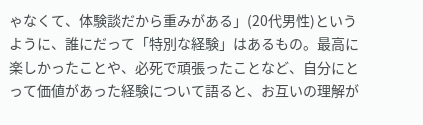ゃなくて、体験談だから重みがある」(20代男性)というように、誰にだって「特別な経験」はあるもの。最高に楽しかったことや、必死で頑張ったことなど、自分にとって価値があった経験について語ると、お互いの理解が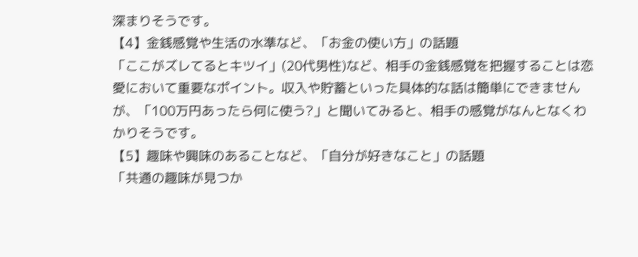深まりそうです。
【4】金銭感覚や生活の水準など、「お金の使い方」の話題
「ここがズレてるとキツイ」(20代男性)など、相手の金銭感覚を把握することは恋愛において重要なポイント。収入や貯蓄といった具体的な話は簡単にできませんが、「100万円あったら何に使う?」と聞いてみると、相手の感覚がなんとなくわかりそうです。
【5】趣味や興味のあることなど、「自分が好きなこと」の話題
「共通の趣味が見つか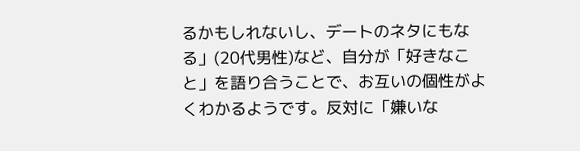るかもしれないし、デートのネタにもなる」(20代男性)など、自分が「好きなこと」を語り合うことで、お互いの個性がよくわかるようです。反対に「嫌いな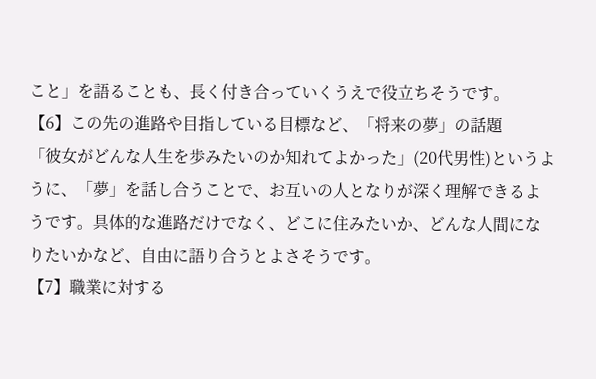こと」を語ることも、長く付き合っていくうえで役立ちそうです。
【6】この先の進路や目指している目標など、「将来の夢」の話題
「彼女がどんな人生を歩みたいのか知れてよかった」(20代男性)というように、「夢」を話し合うことで、お互いの人となりが深く理解できるようです。具体的な進路だけでなく、どこに住みたいか、どんな人間になりたいかなど、自由に語り合うとよさそうです。
【7】職業に対する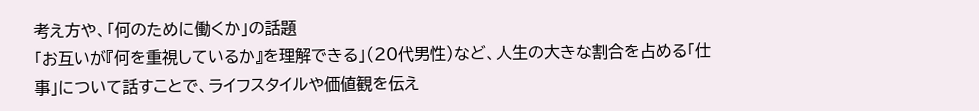考え方や、「何のために働くか」の話題
「お互いが『何を重視しているか』を理解できる」(20代男性)など、人生の大きな割合を占める「仕事」について話すことで、ライフスタイルや価値観を伝え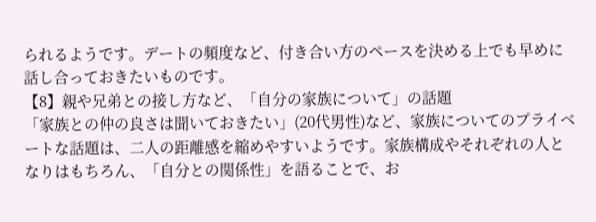られるようです。デートの頻度など、付き合い方のペースを決める上でも早めに話し合っておきたいものです。
【8】親や兄弟との接し方など、「自分の家族について」の話題
「家族との仲の良さは聞いておきたい」(20代男性)など、家族についてのプライベートな話題は、二人の距離感を縮めやすいようです。家族構成やそれぞれの人となりはもちろん、「自分との関係性」を語ることで、お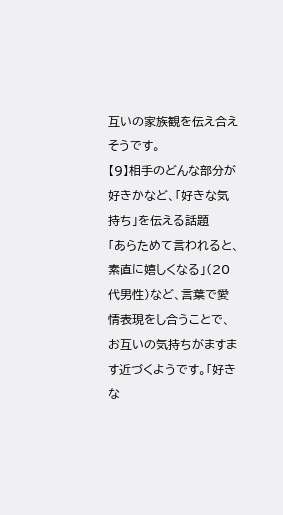互いの家族観を伝え合えそうです。
【9】相手のどんな部分が好きかなど、「好きな気持ち」を伝える話題
「あらためて言われると、素直に嬉しくなる」(20代男性)など、言葉で愛情表現をし合うことで、お互いの気持ちがますます近づくようです。「好きな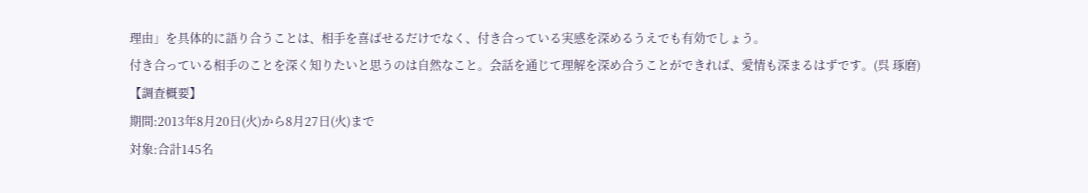理由」を具体的に語り合うことは、相手を喜ばせるだけでなく、付き合っている実感を深めるうえでも有効でしょう。
付き合っている相手のことを深く知りたいと思うのは自然なこと。会話を通じて理解を深め合うことができれば、愛情も深まるはずです。(呉 琢磨)
【調査概要】
期間:2013年8月20日(火)から8月27日(火)まで
対象:合計145名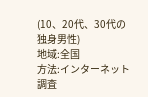(10、20代、30代の独身男性)
地域:全国
方法:インターネット調査